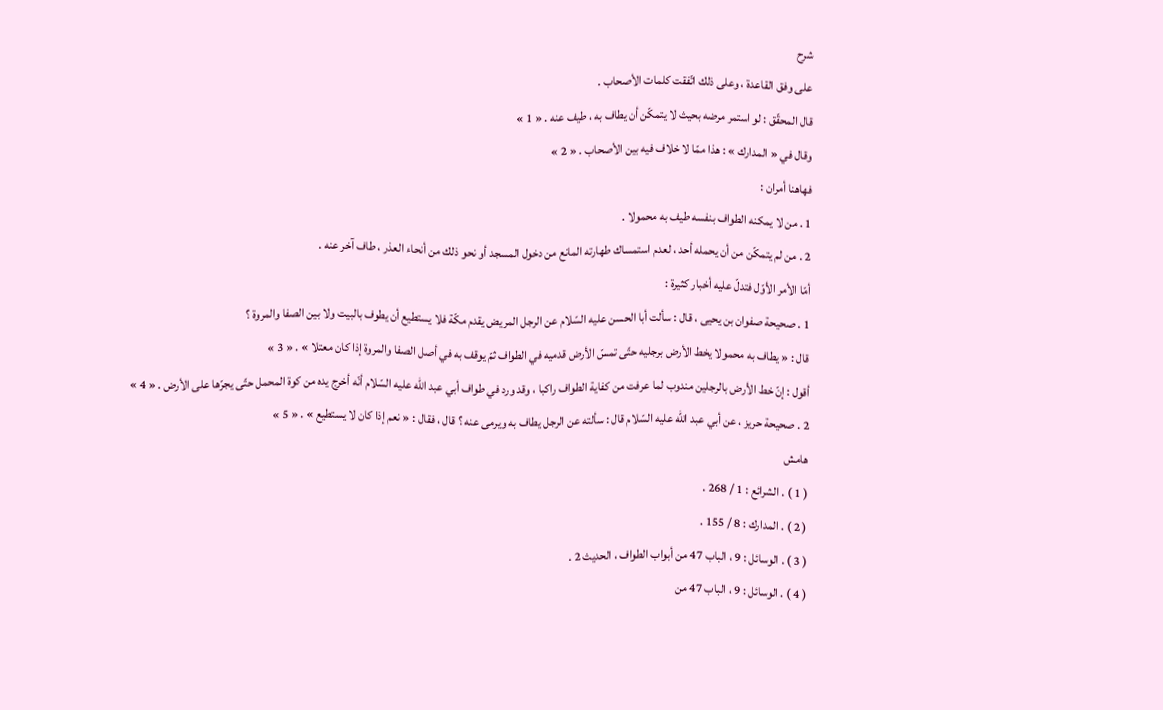شرح
على وفق القاعدة ، وعلى ذلك اتّفقت كلمات الأصحاب .
قال المحقّق : لو استمر مرضه بحيث لا يتمكّن أن يطاف به ، طيف عنه . « 1 »
وقال في « المدارك » : هذا ممّا لا خلاف فيه بين الأصحاب . « 2 »
فهاهنا أمران :
1 . من لا يمكنه الطواف بنفسه طيف به محمولا .
2 . من لم يتمكّن من أن يحمله أحد ، لعدم استمساك طهارته المانع من دخول المسجد أو نحو ذلك من أنحاء العذر ، طاف آخر عنه .
أمّا الأمر الأوّل فتدلّ عليه أخبار كثيرة :
1 . صحيحة صفوان بن يحيى ، قال : سألت أبا الحسن عليه السّلام عن الرجل المريض يقدم مكّة فلا يستطيع أن يطوف بالبيت ولا بين الصفا والمروة ؟
قال : « يطاف به محمولا يخط الأرض برجليه حتّى تمسّ الأرض قدميه في الطواف ثمّ يوقف به في أصل الصفا والمروة إذا كان معتلا » . « 3 »
أقول : إنّ خط الأرض بالرجلين مندوب لما عرفت من كفاية الطواف راكبا ، وقد ورد في طواف أبي عبد اللّه عليه السّلام أنّه أخرج يده من كوة المحمل حتّى يجرّها على الأرض . « 4 »
2 . صحيحة حريز ، عن أبي عبد اللّه عليه السّلام قال : سألته عن الرجل يطاف به ويرمى عنه ؟ قال ، فقال : « نعم إذا كان لا يستطيع » . « 5 »
هامش
( 1 ) . الشرائع : 1 / 268 .
( 2 ) . المدارك : 8 / 155 .
( 3 ) . الوسائل : 9 ، الباب 47 من أبواب الطواف ، الحديث 2 .
( 4 ) . الوسائل : 9 ، الباب 47 من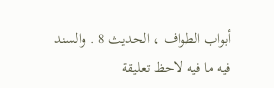أبواب الطواف ، الحديث 8 . والسند فيه ما فيه لاحظ تعليقة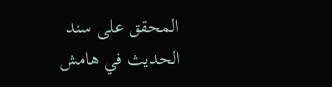المحقق على سند الحديث في هامش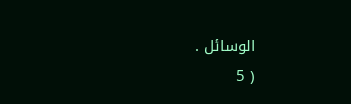الوسائل .
( 5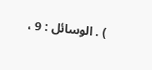) . الوسائل : 9 ،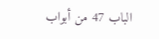الباب 47 من أبواب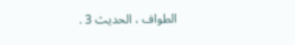الطواف ، الحديث 3 .